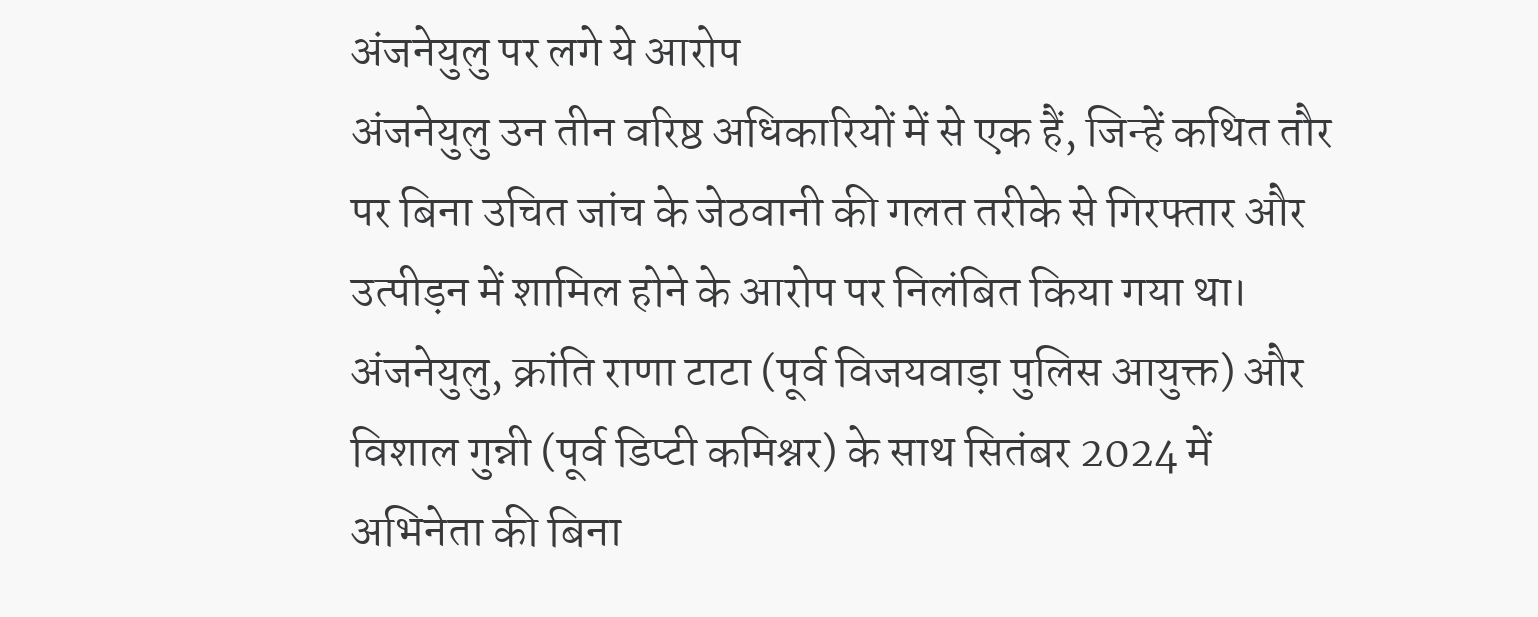अंजनेयुलु पर लगे ये आरोप
अंजनेयुलु उन तीन वरिष्ठ अधिकारियों में से एक हैं, जिन्हें कथित तौर पर बिना उचित जांच के जेठवानी की गलत तरीके से गिरफ्तार और उत्पीड़न में शामिल होने के आरोप पर निलंबित किया गया था। अंजनेयुलु, क्रांति राणा टाटा (पूर्व विजयवाड़ा पुलिस आयुक्त) और विशाल गुन्नी (पूर्व डिप्टी कमिश्नर) के साथ सितंबर 2024 में अभिनेता की बिना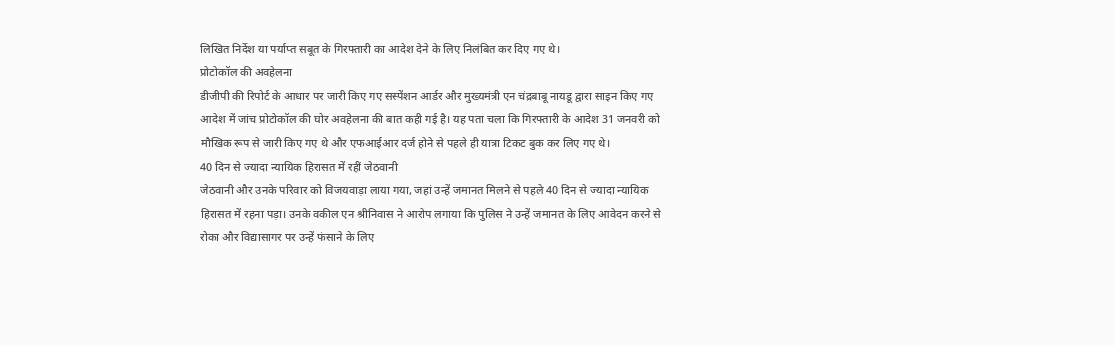लिखित निर्देश या पर्याप्त सबूत के गिरफ्तारी का आदेश देने के लिए निलंबित कर दिए गए थे।
प्रोटोकॉल की अवहेलना
डीजीपी की रिपोर्ट के आधार पर जारी किए गए सस्पेंशन आर्डर और मुख्यमंत्री एन चंद्रबाबू नायडू द्वारा साइन किए गए आदेश में जांच प्रोटोकॉल की घोर अवहेलना की बात कही गई है। यह पता चला कि गिरफ्तारी के आदेश 31 जनवरी को मौखिक रूप से जारी किए गए थे और एफआईआर दर्ज होने से पहले ही यात्रा टिकट बुक कर लिए गए थे।
40 दिन से ज्यादा न्यायिक हिरासत में रहीं जेठवानी
जेठवानी और उनके परिवार को विजयवाड़ा लाया गया, जहां उन्हें जमानत मिलने से पहले 40 दिन से ज्यादा न्यायिक हिरासत में रहना पड़ा। उनके वकील एन श्रीनिवास ने आरोप लगाया कि पुलिस ने उन्हें जमानत के लिए आवेदन करने से रोका और विद्यासागर पर उन्हें फंसाने के लिए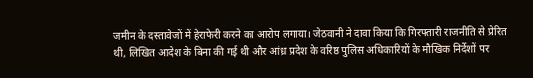जमीन के दस्तावेजों में हेराफेरी करने का आरोप लगाया। जेठवानी ने दावा किया कि गिरफ्तारी राजनीति से प्रेरित थी, लिखित आदेश के बिना की गई थी और आंध्र प्रदेश के वरिष्ठ पुलिस अधिकारियों के मौखिक निर्देशों पर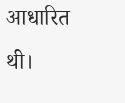आधारित थी।